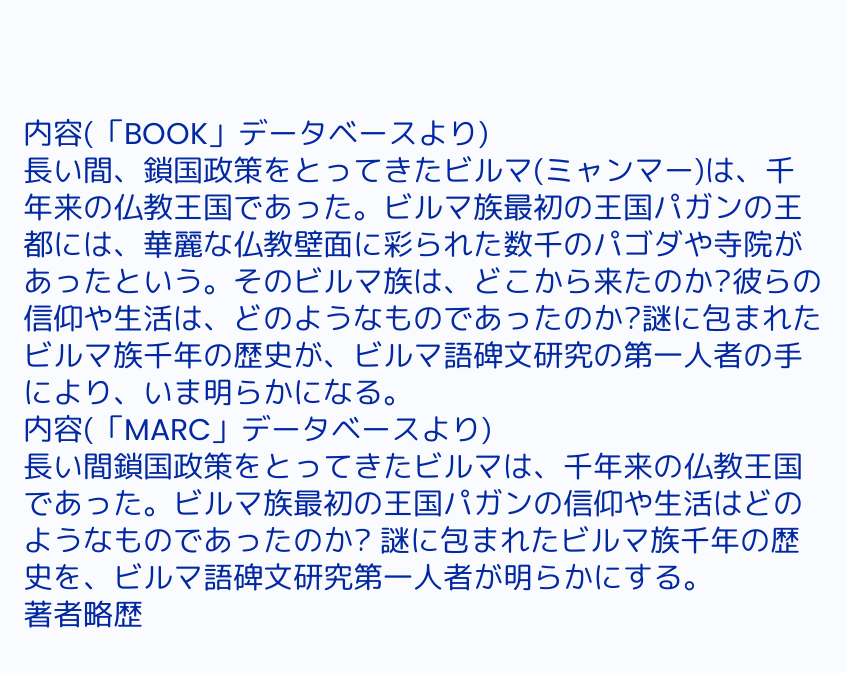内容(「BOOK」データベースより)
長い間、鎖国政策をとってきたビルマ(ミャンマー)は、千年来の仏教王国であった。ビルマ族最初の王国パガンの王都には、華麗な仏教壁面に彩られた数千のパゴダや寺院があったという。そのビルマ族は、どこから来たのか?彼らの信仰や生活は、どのようなものであったのか?謎に包まれたビルマ族千年の歴史が、ビルマ語碑文研究の第一人者の手により、いま明らかになる。
内容(「MARC」データベースより)
長い間鎖国政策をとってきたビルマは、千年来の仏教王国であった。ビルマ族最初の王国パガンの信仰や生活はどのようなものであったのか? 謎に包まれたビルマ族千年の歴史を、ビルマ語碑文研究第一人者が明らかにする。
著者略歴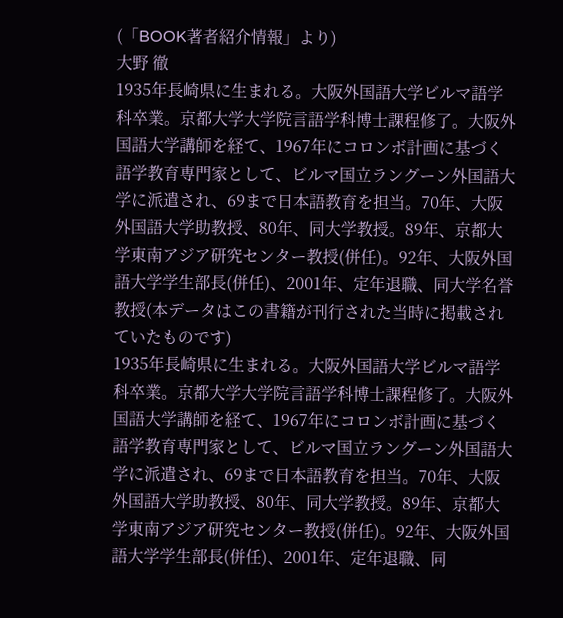(「BOOK著者紹介情報」より)
大野 徹
1935年長崎県に生まれる。大阪外国語大学ビルマ語学科卒業。京都大学大学院言語学科博士課程修了。大阪外国語大学講師を経て、1967年にコロンボ計画に基づく語学教育専門家として、ビルマ国立ラングーン外国語大学に派遣され、69まで日本語教育を担当。70年、大阪外国語大学助教授、80年、同大学教授。89年、京都大学東南アジア研究センター教授(併任)。92年、大阪外国語大学学生部長(併任)、2001年、定年退職、同大学名誉教授(本データはこの書籍が刊行された当時に掲載されていたものです)
1935年長崎県に生まれる。大阪外国語大学ビルマ語学科卒業。京都大学大学院言語学科博士課程修了。大阪外国語大学講師を経て、1967年にコロンボ計画に基づく語学教育専門家として、ビルマ国立ラングーン外国語大学に派遣され、69まで日本語教育を担当。70年、大阪外国語大学助教授、80年、同大学教授。89年、京都大学東南アジア研究センター教授(併任)。92年、大阪外国語大学学生部長(併任)、2001年、定年退職、同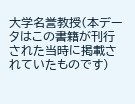大学名誉教授(本データはこの書籍が刊行された当時に掲載されていたものです)